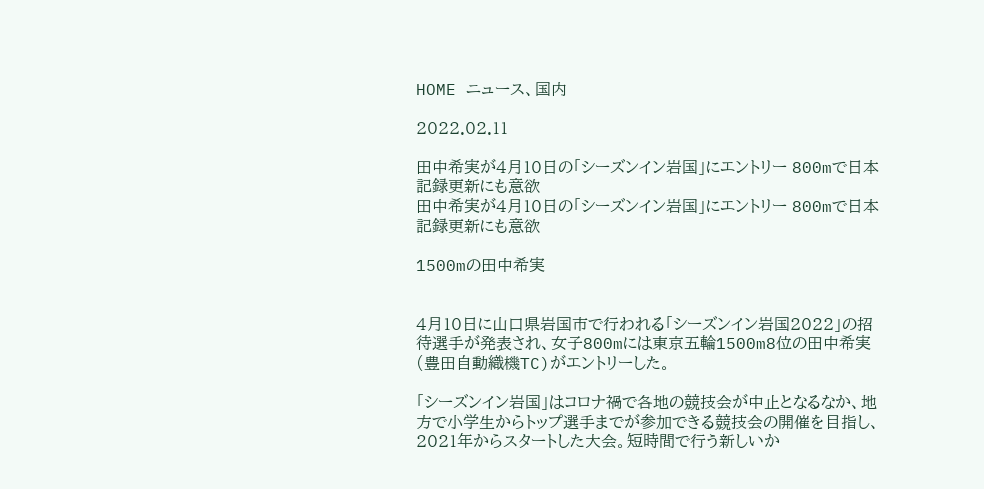HOME ニュース、国内

2022.02.11

田中希実が4月10日の「シーズンイン岩国」にエントリー 800mで日本記録更新にも意欲
田中希実が4月10日の「シーズンイン岩国」にエントリー 800mで日本記録更新にも意欲

1500mの田中希実


4月10日に山口県岩国市で行われる「シーズンイン岩国2022」の招待選手が発表され、女子800mには東京五輪1500m8位の田中希実(豊田自動織機TC)がエントリーした。

「シーズンイン岩国」はコロナ禍で各地の競技会が中止となるなか、地方で小学生からトップ選手までが参加できる競技会の開催を目指し、2021年からスタートした大会。短時間で行う新しいか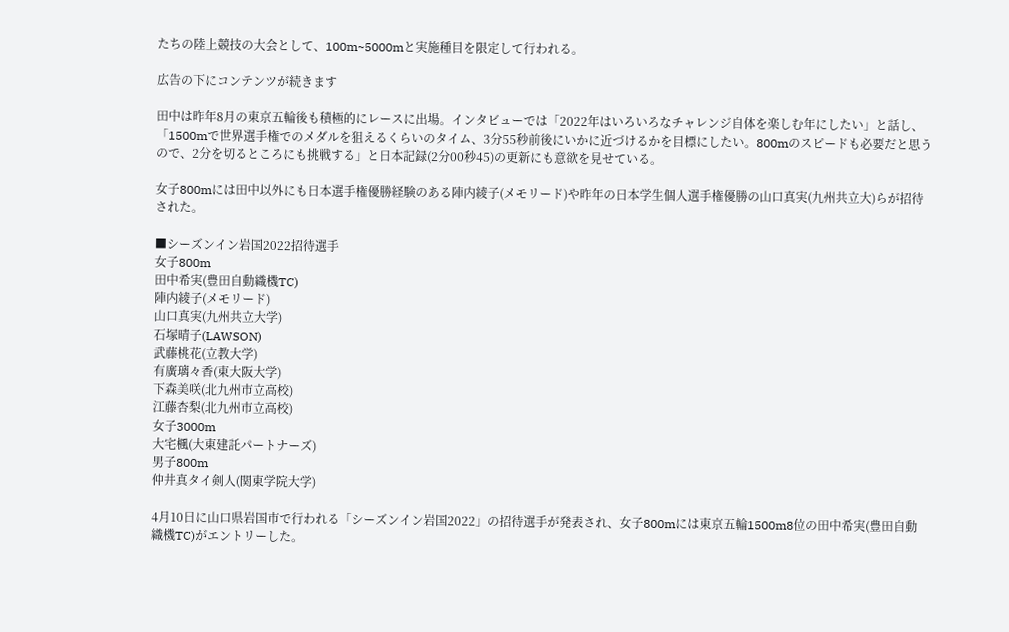たちの陸上競技の大会として、100m~5000mと実施種目を限定して行われる。

広告の下にコンテンツが続きます

田中は昨年8月の東京五輪後も積極的にレースに出場。インタビューでは「2022年はいろいろなチャレンジ自体を楽しむ年にしたい」と話し、「1500mで世界選手権でのメダルを狙えるくらいのタイム、3分55秒前後にいかに近づけるかを目標にしたい。800mのスピードも必要だと思うので、2分を切るところにも挑戦する」と日本記録(2分00秒45)の更新にも意欲を見せている。

女子800mには田中以外にも日本選手権優勝経験のある陣内綾子(メモリード)や昨年の日本学生個人選手権優勝の山口真実(九州共立大)らが招待された。

■シーズンイン岩国2022招待選手
女子800m
田中希実(豊田自動織機TC)
陣内綾子(メモリード)
山口真実(九州共立大学)
石塚晴子(LAWSON)
武藤桃花(立教大学)
有廣璃々香(東大阪大学)
下森美咲(北九州市立高校)
江藤杏梨(北九州市立高校)
女子3000m
大宅楓(大東建託パートナーズ)
男子800m
仲井真タイ剣人(関東学院大学)

4月10日に山口県岩国市で行われる「シーズンイン岩国2022」の招待選手が発表され、女子800mには東京五輪1500m8位の田中希実(豊田自動織機TC)がエントリーした。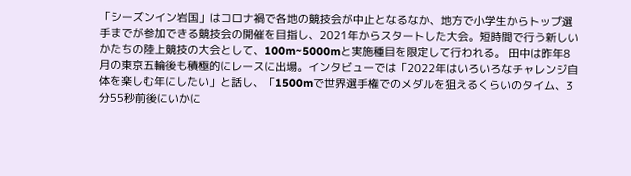「シーズンイン岩国」はコロナ禍で各地の競技会が中止となるなか、地方で小学生からトップ選手までが参加できる競技会の開催を目指し、2021年からスタートした大会。短時間で行う新しいかたちの陸上競技の大会として、100m~5000mと実施種目を限定して行われる。 田中は昨年8月の東京五輪後も積極的にレースに出場。インタビューでは「2022年はいろいろなチャレンジ自体を楽しむ年にしたい」と話し、「1500mで世界選手権でのメダルを狙えるくらいのタイム、3分55秒前後にいかに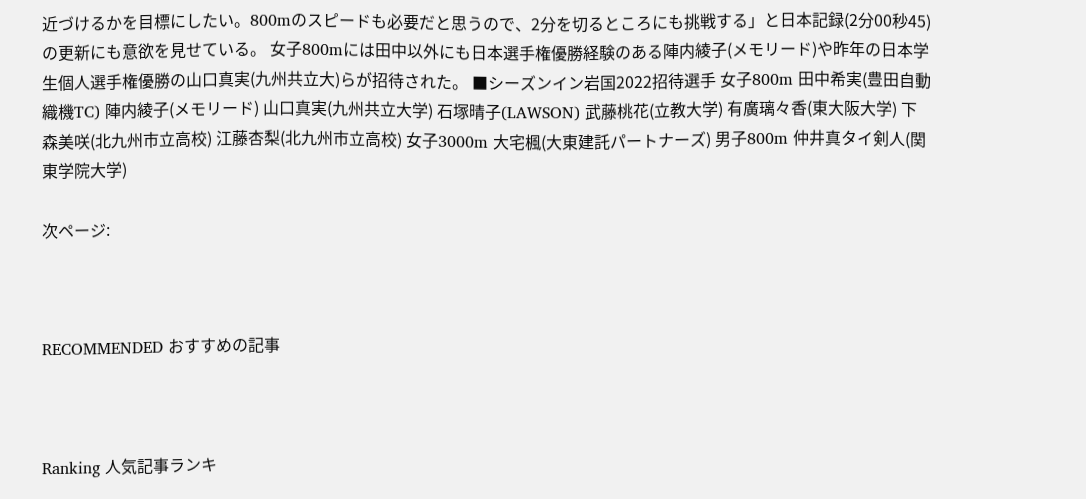近づけるかを目標にしたい。800mのスピードも必要だと思うので、2分を切るところにも挑戦する」と日本記録(2分00秒45)の更新にも意欲を見せている。 女子800mには田中以外にも日本選手権優勝経験のある陣内綾子(メモリード)や昨年の日本学生個人選手権優勝の山口真実(九州共立大)らが招待された。 ■シーズンイン岩国2022招待選手 女子800m 田中希実(豊田自動織機TC) 陣内綾子(メモリード) 山口真実(九州共立大学) 石塚晴子(LAWSON) 武藤桃花(立教大学) 有廣璃々香(東大阪大学) 下森美咲(北九州市立高校) 江藤杏梨(北九州市立高校) 女子3000m 大宅楓(大東建託パートナーズ) 男子800m 仲井真タイ剣人(関東学院大学)

次ページ:



RECOMMENDED おすすめの記事



Ranking 人気記事ランキ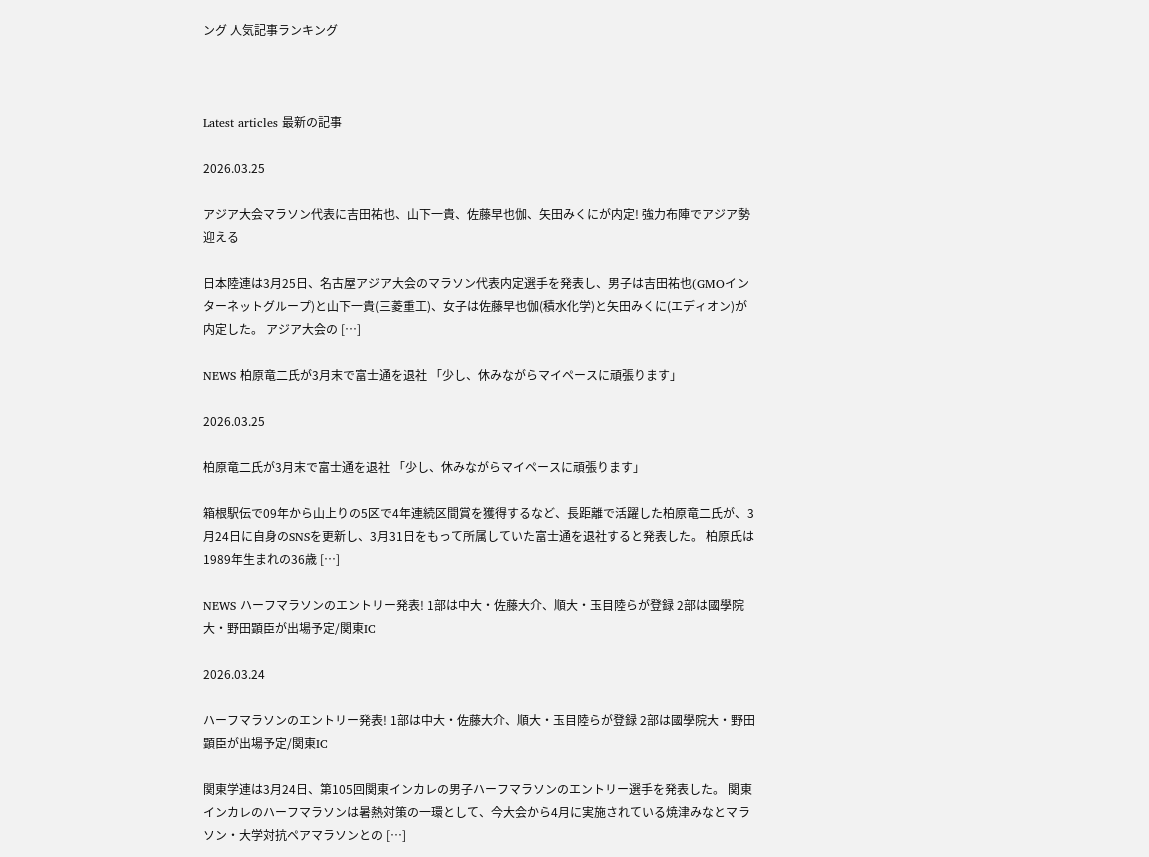ング 人気記事ランキング



Latest articles 最新の記事

2026.03.25

アジア大会マラソン代表に吉田祐也、山下一貴、佐藤早也伽、矢田みくにが内定! 強力布陣でアジア勢迎える

日本陸連は3月25日、名古屋アジア大会のマラソン代表内定選手を発表し、男子は吉田祐也(GMOインターネットグループ)と山下一貴(三菱重工)、女子は佐藤早也伽(積水化学)と矢田みくに(エディオン)が内定した。 アジア大会の […]

NEWS 柏原竜二氏が3月末で富士通を退社 「少し、休みながらマイペースに頑張ります」

2026.03.25

柏原竜二氏が3月末で富士通を退社 「少し、休みながらマイペースに頑張ります」

箱根駅伝で09年から山上りの5区で4年連続区間賞を獲得するなど、長距離で活躍した柏原竜二氏が、3月24日に自身のSNSを更新し、3月31日をもって所属していた富士通を退社すると発表した。 柏原氏は1989年生まれの36歳 […]

NEWS ハーフマラソンのエントリー発表! 1部は中大・佐藤大介、順大・玉目陸らが登録 2部は國學院大・野田顕臣が出場予定/関東IC

2026.03.24

ハーフマラソンのエントリー発表! 1部は中大・佐藤大介、順大・玉目陸らが登録 2部は國學院大・野田顕臣が出場予定/関東IC

関東学連は3月24日、第105回関東インカレの男子ハーフマラソンのエントリー選手を発表した。 関東インカレのハーフマラソンは暑熱対策の一環として、今大会から4月に実施されている焼津みなとマラソン・大学対抗ペアマラソンとの […]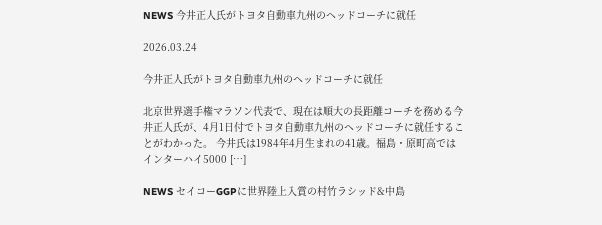NEWS 今井正人氏がトヨタ自動車九州のヘッドコーチに就任

2026.03.24

今井正人氏がトヨタ自動車九州のヘッドコーチに就任

北京世界選手権マラソン代表で、現在は順大の長距離コーチを務める今井正人氏が、4月1日付でトヨタ自動車九州のヘッドコーチに就任することがわかった。 今井氏は1984年4月生まれの41歳。福島・原町高ではインターハイ5000 […]

NEWS セイコーGGPに世界陸上入賞の村竹ラシッド&中島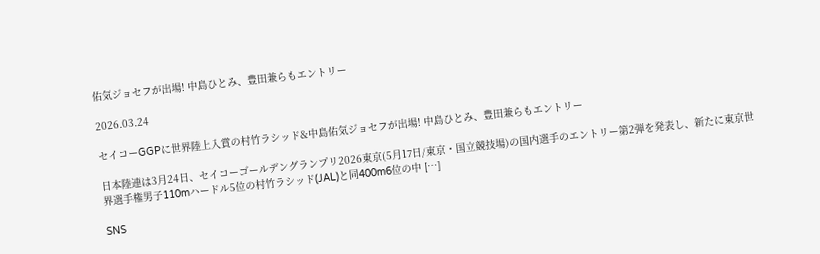佑気ジョセフが出場! 中島ひとみ、豊田兼らもエントリー

2026.03.24

セイコーGGPに世界陸上入賞の村竹ラシッド&中島佑気ジョセフが出場! 中島ひとみ、豊田兼らもエントリー

日本陸連は3月24日、セイコーゴールデングランプリ2026東京(5月17日/東京・国立競技場)の国内選手のエントリー第2弾を発表し、新たに東京世界選手権男子110mハードル5位の村竹ラシッド(JAL)と同400m6位の中 […]

SNS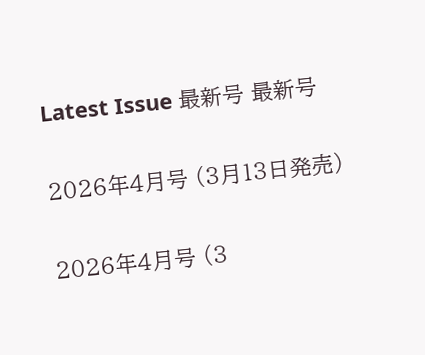Latest Issue 最新号 最新号

2026年4月号 (3月13日発売)

2026年4月号 (3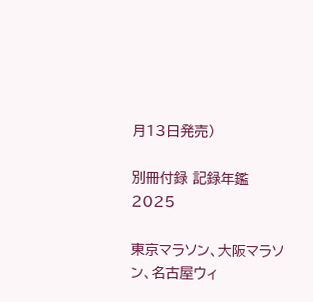月13日発売)

別冊付録 記録年鑑 2025

東京マラソン、大阪マラソン、名古屋ウィ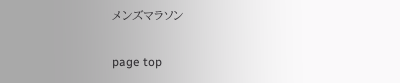メンズマラソン

page top